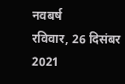नवबर्ष
रविवार, 26 दिसंबर 2021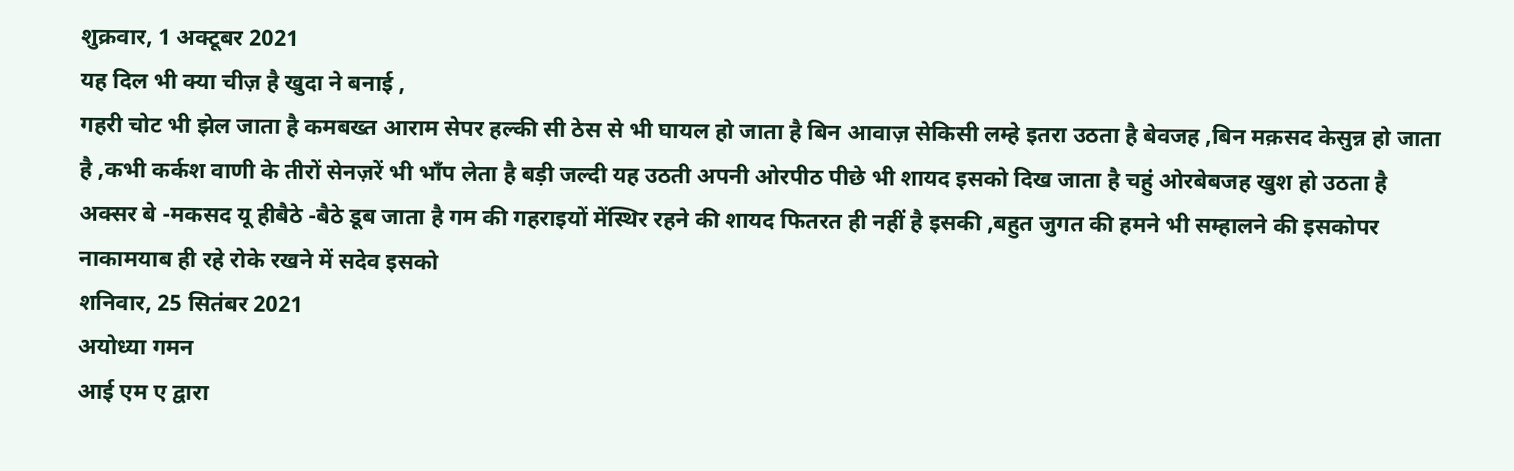शुक्रवार, 1 अक्टूबर 2021
यह दिल भी क्या चीज़ है खुदा ने बनाई ,
गहरी चोट भी झेल जाता है कमबख्त आराम सेपर हल्की सी ठेस से भी घायल हो जाता है बिन आवाज़ सेकिसी लम्हे इतरा उठता है बेवजह ,बिन मक़सद केसुन्न हो जाता है ,कभी कर्कश वाणी के तीरों सेनज़रें भी भाँप लेता है बड़ी जल्दी यह उठती अपनी ओरपीठ पीछे भी शायद इसको दिख जाता है चहुं ओरबेबजह खुश हो उठता है अक्सर बे -मकसद यू हीबैठे -बैठे डूब जाता है गम की गहराइयों मेंस्थिर रहने की शायद फितरत ही नहीं है इसकी ,बहुत जुगत की हमने भी सम्हालने की इसकोपर नाकामयाब ही रहे रोके रखने में सदेव इसको
शनिवार, 25 सितंबर 2021
अयोध्या गमन
आई एम ए द्वारा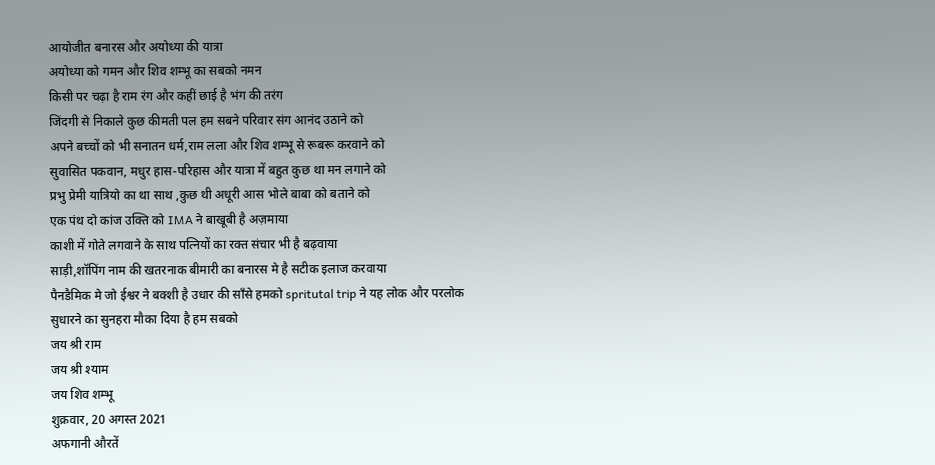आयोजीत बनारस और अयोध्या की यात्रा
अयोध्या को गमन और शिव शम्भू का सबको नमन
किसी पर चढ़ा है राम रंग और कहीं छाई है भंग की तरंग
जिंदगी से निकाले कुछ कीमती पल हम सबने परिवार संग आनंद उठाने को
अपने बच्चों को भी सनातन धर्म,राम लला और शिव शम्भू से रूबरू करवाने को
सुवासित पकवान, मधुर हास-परिहास और यात्रा में बहुत कुछ था मन लगाने को
प्रभु प्रेमी यात्रियो का था साथ ,कुछ थी अधूरी आस भोले बाबा को बताने को
एक पंथ दो कांज उक्ति को IMA ने बाखूबी है अज़माया
काशी में गोते लगवाने के साथ पत्नियों का रक्त संचार भी है बढ़वाया
साड़ी,शॉपिंग नाम की खतरनाक बीमारी का बनारस मे है सटीक इलाज करवाया
पैनडैमिक मे जो ईश्वर ने बक्शी है उधार की साँसे हमको spritutal trip ने यह लोक और परलोक
सुधारने का सुनहरा मौका दिया है हम सबको
जय श्री राम
जय श्री श्याम
जय शिव शम्भू
शुक्रवार, 20 अगस्त 2021
अफगानी औरतें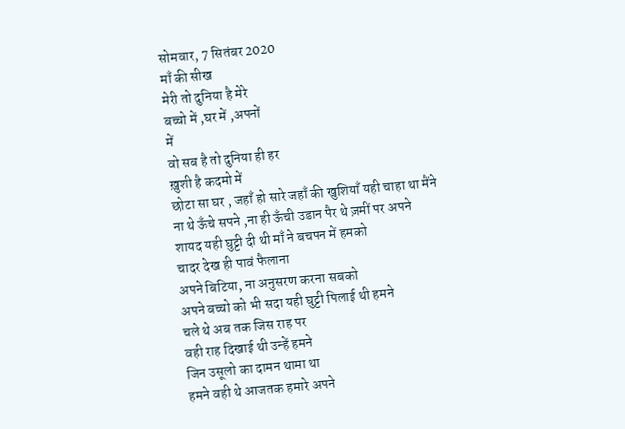सोमवार, 7 सितंबर 2020
माँ की सीख
मेरी तो दुनिया है मेरे
बच्चो में ,घर में ,अपनों
में
वो सब है तो दुनिया ही हर
ख़ुशी है कदमो में
छोटा सा घर , जहाँ हो सारे जहाँ की खुशियाँ यही चाहा था मैंने
ना थे ऊँचे सपने ,ना ही ऊँची उडान पैर थे ज़मीं पर अपने
शायद यही घुट्टी दी थी माँ ने बचपन में हमको
चादर देख ही पावं फैलाना
अपने बिटिया, ना अनुसरण करना सबको
अपने बच्चो को भी सदा यही घुट्टी पिलाई थी हमने
चले थे अब तक जिस राह पर
वही राह दिखाई थी उन्हें हमने
जिन उसूलो का दामन थामा था
हमने वही थे आजतक हमारे अपने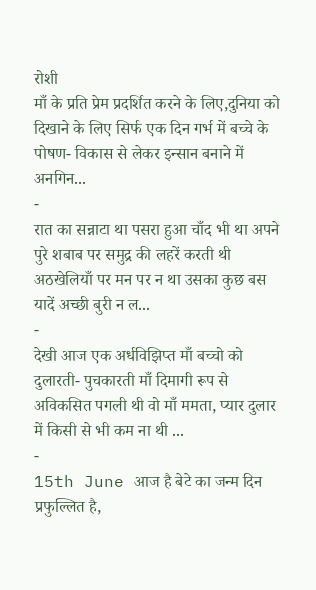रोशी
माँ के प्रति प्रेम प्रदर्शित करने के लिए,दुनिया को दिखाने के लिए सिर्फ एक दिन गर्भ में बच्चे के पोषण- विकास से लेकर इन्सान बनाने में अनगिन...
-
रात का सन्नाटा था पसरा हुआ चाँद भी था अपने पुरे शबाब पर समुद्र की लहरें करती थी अठखेलियाँ पर मन पर न था उसका कुछ बस यादें अच्छी बुरी न ल...
-
देखी आज एक अर्धविझिप्त माँ बच्चो को दुलारती- पुचकारती माँ दिमागी रूप से अविकसित पगली थी वो माँ ममता, प्यार दुलार में किसी से भी कम ना थी ...
-
15th June आज है बेटे का जन्म दिन प्रफुल्लित है,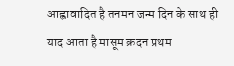आह्वावादित है तनमन जन्म दिन के साथ ही याद आता है मासूम क्रदन प्रथम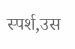स्पर्श,उस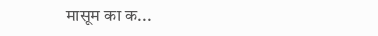मासूम का क...